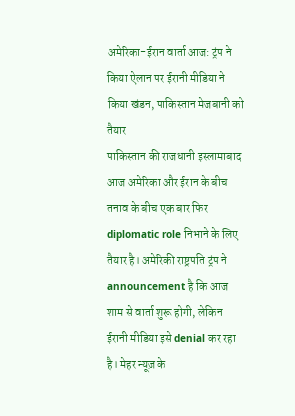अमेरिका-ईरान वार्ता आज: ट्रंप ने किया ऐलान पर ईरानी मीडिया ने किया खंडन, पाकिस्तान मेजबानी को तैयार
पाकिस्तान की राजधानी इस्लामाबाद आज अमेरिका और ईरान के बीच तनाव के बीच एक बार फिर diplomatic role निभाने के लिए तैयार है। अमेरिकी राष्ट्रपति ट्रंप ने announcement है कि आज शाम से वार्ता शुरू होगी, लेकिन ईरानी मीडिया इसे denial कर रहा है। मेहर न्यूज़ के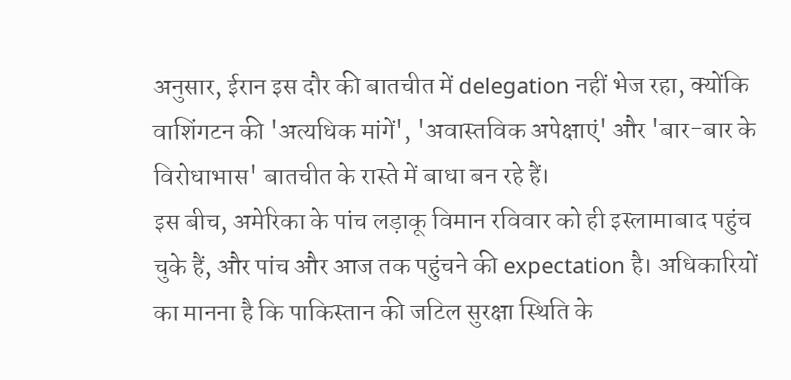अनुसार, ईरान इस दौर की बातचीत में delegation नहीं भेज रहा, क्योंकि वाशिंगटन की 'अत्यधिक मांगें', 'अवास्तविक अपेक्षाएं' और 'बार-बार के विरोधाभास' बातचीत के रास्ते में बाधा बन रहे हैं।
इस बीच, अमेरिका के पांच लड़ाकू विमान रविवार को ही इस्लामाबाद पहुंच चुके हैं, और पांच और आज तक पहुंचने की expectation है। अधिकारियों का मानना है कि पाकिस्तान की जटिल सुरक्षा स्थिति के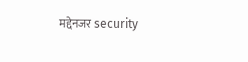मद्देनजर security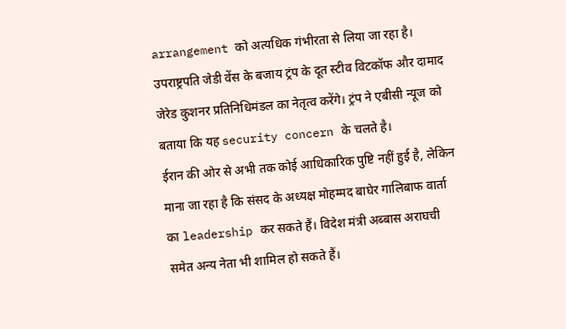arrangement को अत्यधिक गंभीरता से लिया जा रहा है। उपराष्ट्रपति जेडी वेंस के बजाय ट्रंप के दूत स्टीव विटकॉफ और दामाद जेरेड कुशनर प्रतिनिधिमंडल का नेतृत्व करेंगे। ट्रंप ने एबीसी न्यूज को बताया कि यह security concern के चलते है।
ईरान की ओर से अभी तक कोई आधिकारिक पुष्टि नहीं हुई है, लेकिन माना जा रहा है कि संसद के अध्यक्ष मोहम्मद बाघेर गालिबाफ वार्ता का leadership कर सकते हैं। विदेश मंत्री अब्बास अराघची समेत अन्य नेता भी शामिल हो सकते हैं।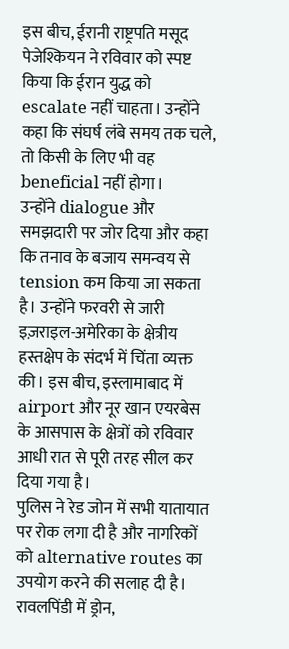इस बीच, ईरानी राष्ट्रपति मसूद पेजेश्कियन ने रविवार को स्पष्ट किया कि ईरान युद्ध को escalate नहीं चाहता। उन्होंने कहा कि संघर्ष लंबे समय तक चले, तो किसी के लिए भी वह beneficial नहीं होगा।
उन्होंने dialogue और समझदारी पर जोर दिया और कहा कि तनाव के बजाय समन्वय से tension कम किया जा सकता है। उन्होंने फरवरी से जारी इज़राइल-अमेरिका के क्षेत्रीय हस्तक्षेप के संदर्भ में चिंता व्यक्त की। इस बीच, इस्लामाबाद में airport और नूर खान एयरबेस के आसपास के क्षेत्रों को रविवार आधी रात से पूरी तरह सील कर दिया गया है।
पुलिस ने रेड जोन में सभी यातायात पर रोक लगा दी है और नागरिकों को alternative routes का उपयोग करने की सलाह दी है। रावलपिंडी में ड्रोन,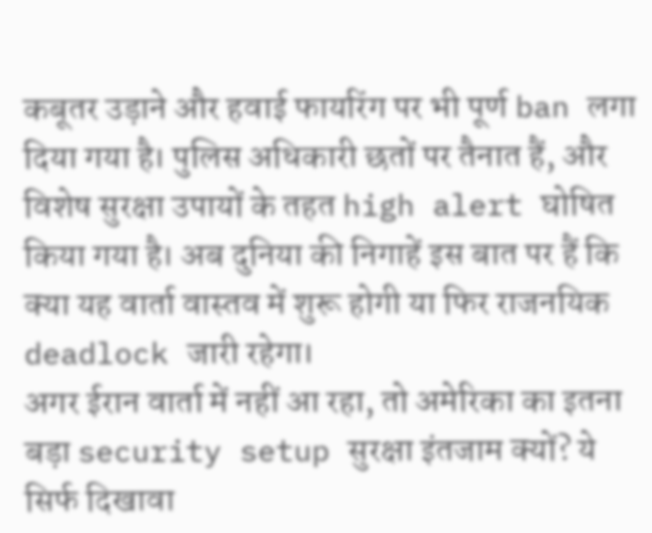कबूतर उड़ाने और हवाई फायरिंग पर भी पूर्ण ban लगा दिया गया है। पुलिस अधिकारी छतों पर तैनात हैं, और विशेष सुरक्षा उपायों के तहत high alert घोषित किया गया है। अब दुनिया की निगाहें इस बात पर हैं कि क्या यह वार्ता वास्तव में शुरू होगी या फिर राजनयिक deadlock जारी रहेगा।
अगर ईरान वार्ता में नहीं आ रहा, तो अमेरिका का इतना बड़ा security setup सुरक्षा इंतजाम क्यों? ये सिर्फ दिखावा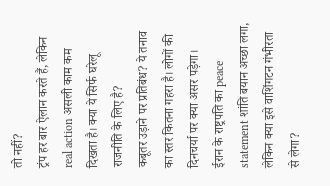तो नहीं?
ट्रंप हर बार ऐलान करते हैं, लेकिन real action असली काम कम दिखता है। क्या ये सिर्फ घरेलू राजनीति के लिए है?
कबूतर उड़ाने पर प्रतिबंध? ये तनाव का स्तर कितना गहरा है। लोगों की दिनचर्या पर क्या असर पड़ेगा।
ईरान के राष्ट्रपति का peace statement शांति बयान अच्छा लगा, लेकिन क्या इसे वाशिंगटन गंभीरता से लेगा?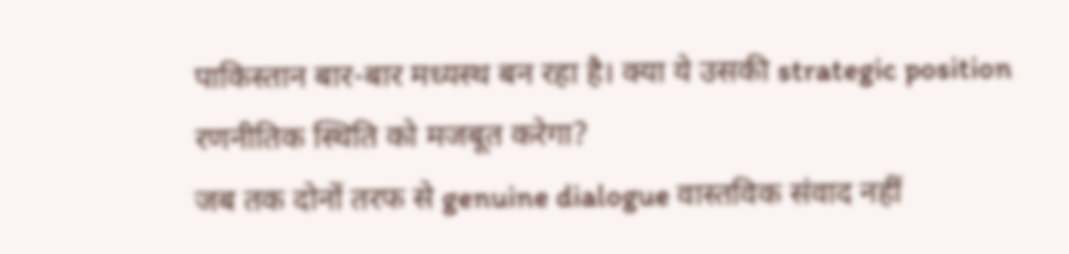पाकिस्तान बार-बार मध्यस्थ बन रहा है। क्या ये उसकी strategic position रणनीतिक स्थिति को मजबूत करेगा?
जब तक दोनों तरफ से genuine dialogue वास्तविक संवाद नहीं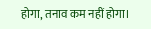होगा, तनाव कम नहीं होगा।